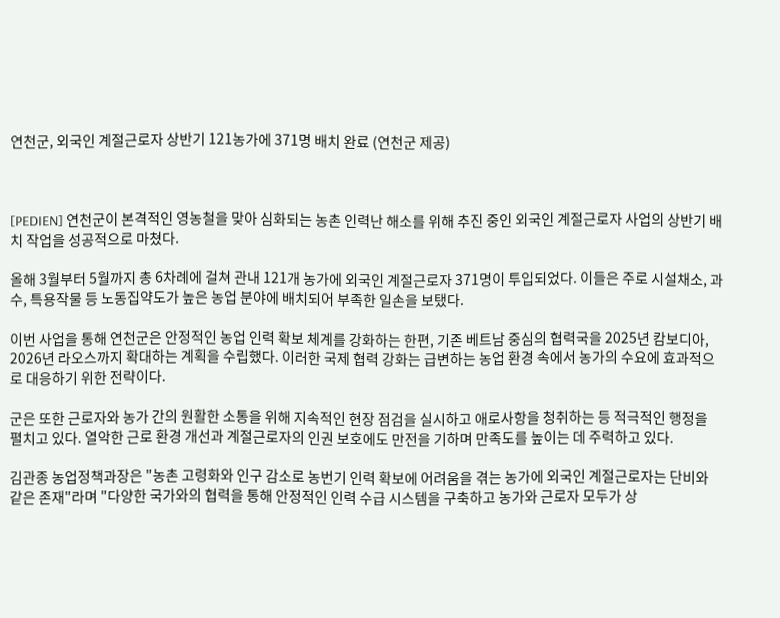연천군, 외국인 계절근로자 상반기 121농가에 371명 배치 완료 (연천군 제공)



[PEDIEN] 연천군이 본격적인 영농철을 맞아 심화되는 농촌 인력난 해소를 위해 추진 중인 외국인 계절근로자 사업의 상반기 배치 작업을 성공적으로 마쳤다.

올해 3월부터 5월까지 총 6차례에 걸쳐 관내 121개 농가에 외국인 계절근로자 371명이 투입되었다. 이들은 주로 시설채소, 과수, 특용작물 등 노동집약도가 높은 농업 분야에 배치되어 부족한 일손을 보탰다.

이번 사업을 통해 연천군은 안정적인 농업 인력 확보 체계를 강화하는 한편, 기존 베트남 중심의 협력국을 2025년 캄보디아, 2026년 라오스까지 확대하는 계획을 수립했다. 이러한 국제 협력 강화는 급변하는 농업 환경 속에서 농가의 수요에 효과적으로 대응하기 위한 전략이다.

군은 또한 근로자와 농가 간의 원활한 소통을 위해 지속적인 현장 점검을 실시하고 애로사항을 청취하는 등 적극적인 행정을 펼치고 있다. 열악한 근로 환경 개선과 계절근로자의 인권 보호에도 만전을 기하며 만족도를 높이는 데 주력하고 있다.

김관종 농업정책과장은 "농촌 고령화와 인구 감소로 농번기 인력 확보에 어려움을 겪는 농가에 외국인 계절근로자는 단비와 같은 존재"라며 "다양한 국가와의 협력을 통해 안정적인 인력 수급 시스템을 구축하고 농가와 근로자 모두가 상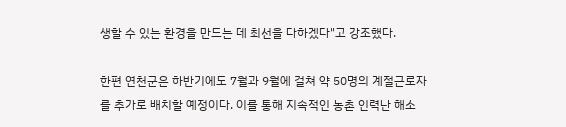생할 수 있는 환경을 만드는 데 최선을 다하겠다"고 강조했다.

한편 연천군은 하반기에도 7월과 9월에 걸쳐 약 50명의 계절근로자를 추가로 배치할 예정이다. 이를 통해 지속적인 농촌 인력난 해소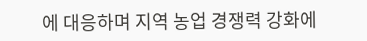에 대응하며 지역 농업 경쟁력 강화에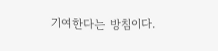기여한다는 방침이다.